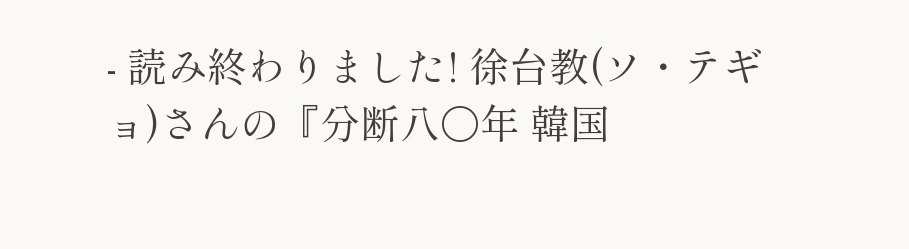- 読み終わりました! 徐台教(ソ・テギョ)さんの『分断八〇年 韓国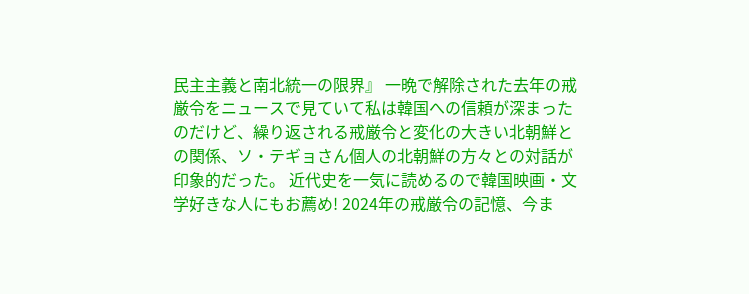民主主義と南北統一の限界』 一晩で解除された去年の戒厳令をニュースで見ていて私は韓国への信頼が深まったのだけど、繰り返される戒厳令と変化の大きい北朝鮮との関係、ソ・テギョさん個人の北朝鮮の方々との対話が印象的だった。 近代史を一気に読めるので韓国映画・文学好きな人にもお薦め! 2024年の戒厳令の記憶、今ま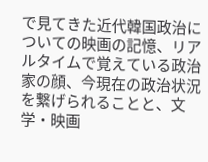で見てきた近代韓国政治についての映画の記憶、リアルタイムで覚えている政治家の顔、今現在の政治状況を繋げられることと、文学・映画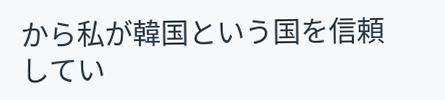から私が韓国という国を信頼してい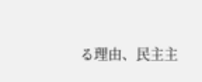る理由、民主主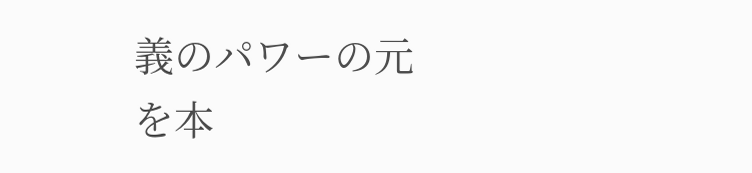義のパワーの元を本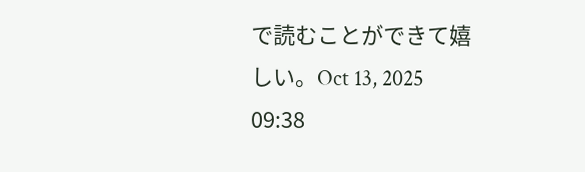で読むことができて嬉しい。Oct 13, 2025 09:38